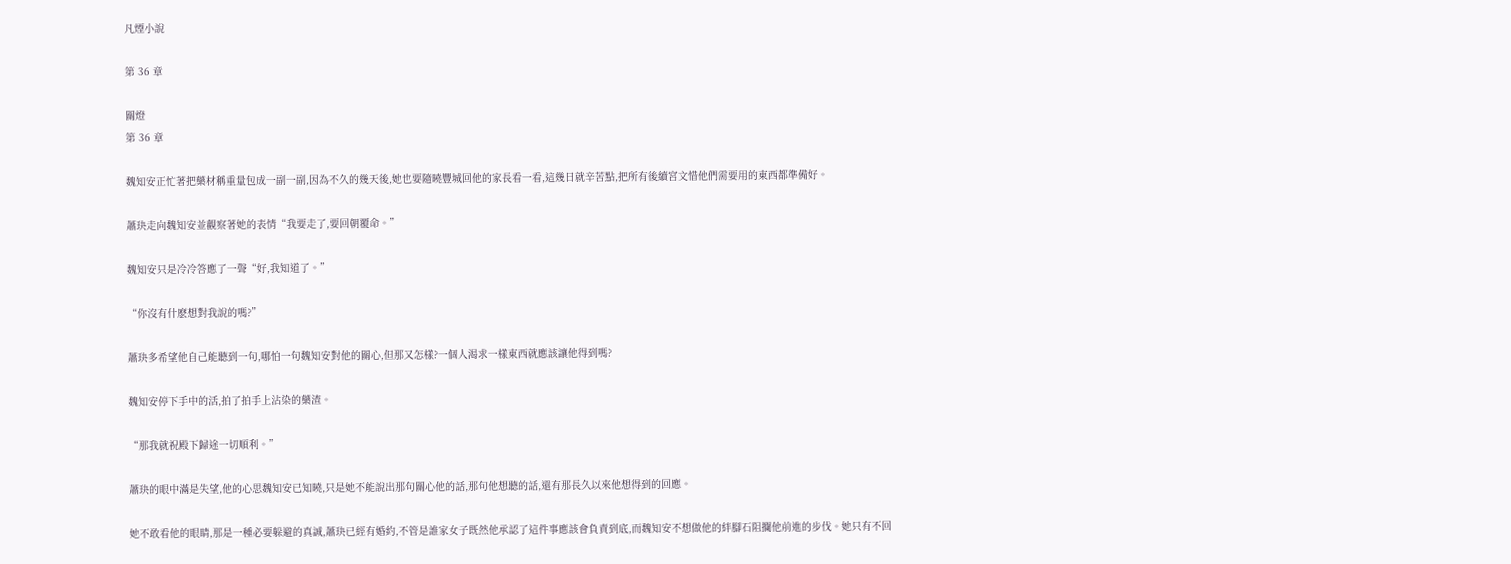凡煙小說

第 36 章

關燈
第 36 章

魏知安正忙著把藥材稱重量包成一副一副,因為不久的幾天後,她也要隨曉豐城回他的家長看一看,這幾日就辛苦點,把所有後續宮文惜他們需要用的東西都準備好。

蕭玦走向魏知安並觀察著她的表情“我要走了,要回朝覆命。”

魏知安只是冷冷答應了一聲“好,我知道了。”

“你沒有什麽想對我說的嗎?”

蕭玦多希望他自己能聽到一句,哪怕一句魏知安對他的關心,但那又怎樣?一個人渴求一樣東西就應該讓他得到嗎?

魏知安停下手中的活,拍了拍手上沾染的藥渣。

“那我就祝殿下歸途一切順利。”

蕭玦的眼中滿是失望,他的心思魏知安已知曉,只是她不能說出那句關心他的話,那句他想聽的話,還有那長久以來他想得到的回應。

她不敢看他的眼睛,那是一種必要躲避的真誠,蕭玦已經有婚約,不管是誰家女子既然他承認了這件事應該會負責到底,而魏知安不想做他的絆腳石阻攔他前進的步伐。她只有不回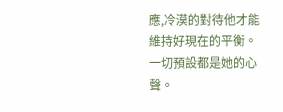應,冷漠的對待他才能維持好現在的平衡。一切預設都是她的心聲。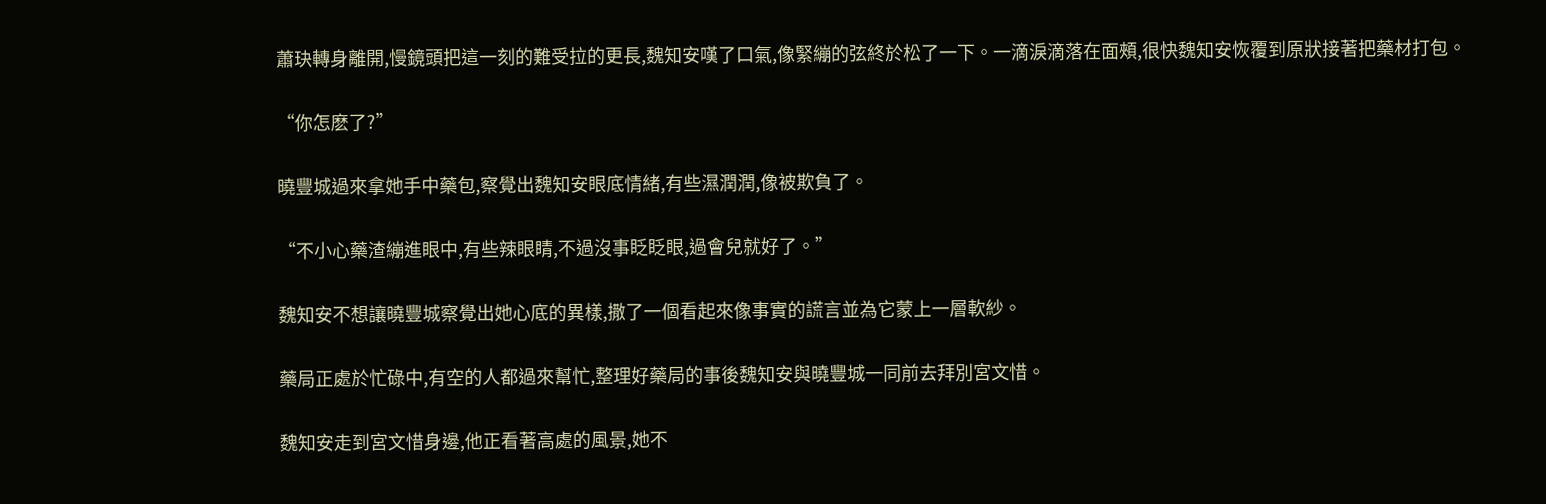蕭玦轉身離開,慢鏡頭把這一刻的難受拉的更長,魏知安嘆了口氣,像緊繃的弦終於松了一下。一滴淚滴落在面頰,很快魏知安恢覆到原狀接著把藥材打包。

“你怎麽了?”

曉豐城過來拿她手中藥包,察覺出魏知安眼底情緒,有些濕潤潤,像被欺負了。

“不小心藥渣繃進眼中,有些辣眼睛,不過沒事眨眨眼,過會兒就好了。”

魏知安不想讓曉豐城察覺出她心底的異樣,撒了一個看起來像事實的謊言並為它蒙上一層軟紗。

藥局正處於忙碌中,有空的人都過來幫忙,整理好藥局的事後魏知安與曉豐城一同前去拜別宮文惜。

魏知安走到宮文惜身邊,他正看著高處的風景,她不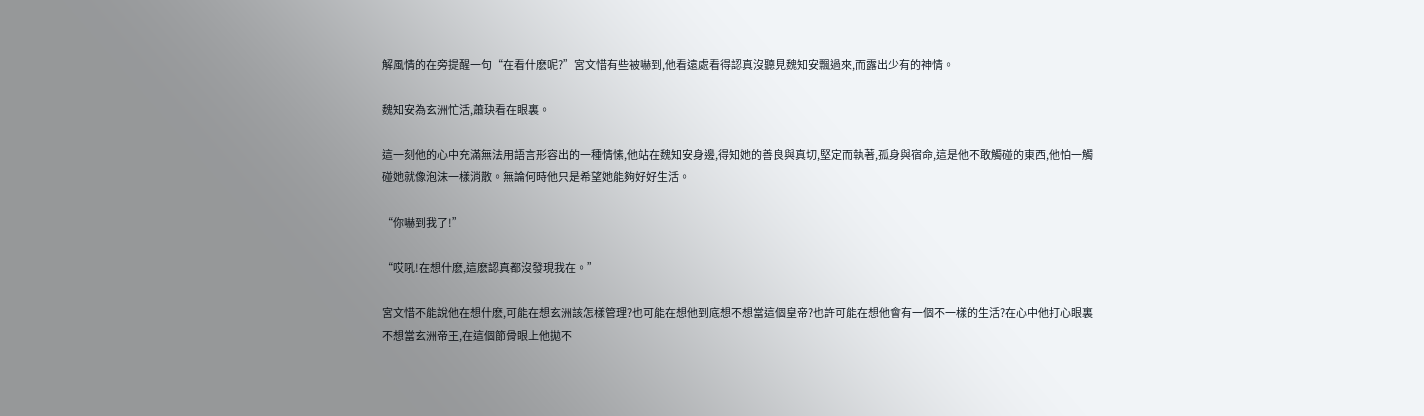解風情的在旁提醒一句“在看什麽呢?”宮文惜有些被嚇到,他看遠處看得認真沒聽見魏知安飄過來,而露出少有的神情。

魏知安為玄洲忙活,蕭玦看在眼裏。

這一刻他的心中充滿無法用語言形容出的一種情愫,他站在魏知安身邊,得知她的善良與真切,堅定而執著,孤身與宿命,這是他不敢觸碰的東西,他怕一觸碰她就像泡沫一樣消散。無論何時他只是希望她能夠好好生活。

“你嚇到我了!”

“哎吼!在想什麽,這麽認真都沒發現我在。”

宮文惜不能說他在想什麽,可能在想玄洲該怎樣管理?也可能在想他到底想不想當這個皇帝?也許可能在想他會有一個不一樣的生活?在心中他打心眼裏不想當玄洲帝王,在這個節骨眼上他拋不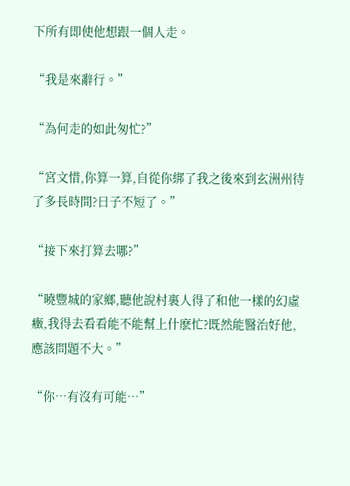下所有即使他想跟一個人走。

“我是來辭行。”

“為何走的如此匆忙?”

“宮文惜,你算一算,自從你綁了我之後來到玄洲州待了多長時間?日子不短了。”

“接下來打算去哪?”

“曉豐城的家鄉,聽他說村裏人得了和他一樣的幻虛癥,我得去看看能不能幫上什麽忙?既然能醫治好他,應該問題不大。”

“你…有沒有可能…”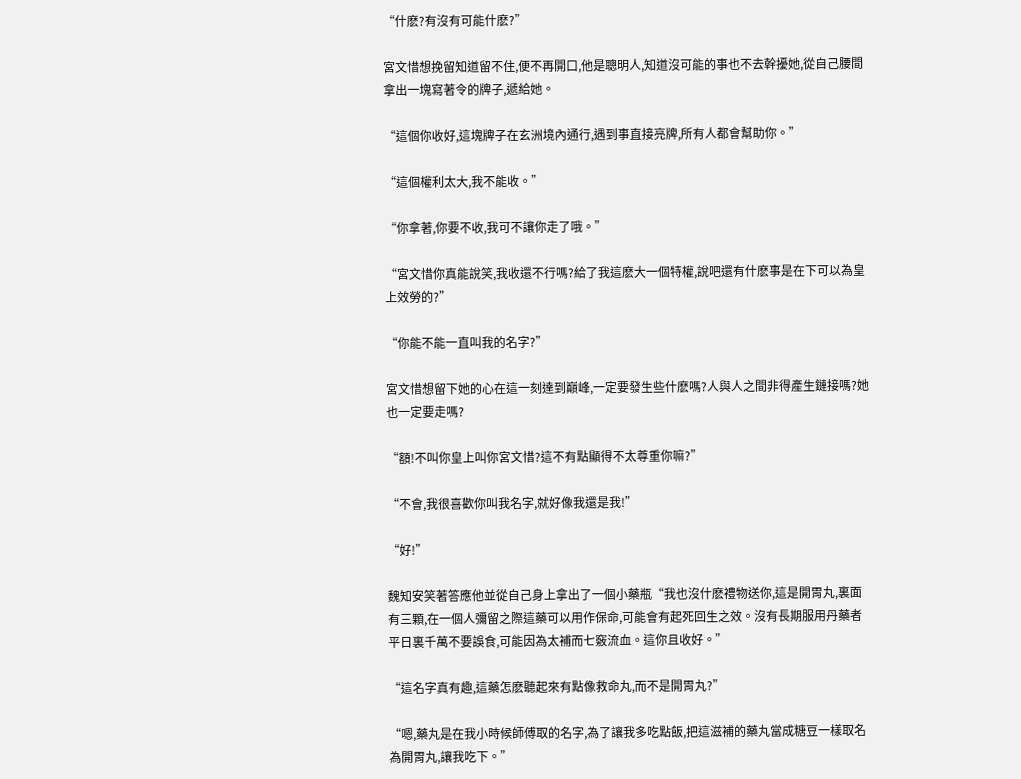“什麽?有沒有可能什麽?”

宮文惜想挽留知道留不住,便不再開口,他是聰明人,知道沒可能的事也不去幹擾她,從自己腰間拿出一塊寫著令的牌子,遞給她。

“這個你收好,這塊牌子在玄洲境內通行,遇到事直接亮牌,所有人都會幫助你。”

“這個權利太大,我不能收。”

“你拿著,你要不收,我可不讓你走了哦。”

“宮文惜你真能說笑,我收還不行嗎?給了我這麽大一個特權,說吧還有什麽事是在下可以為皇上效勞的?”

“你能不能一直叫我的名字?”

宮文惜想留下她的心在這一刻達到巔峰,一定要發生些什麽嗎?人與人之間非得產生鏈接嗎?她也一定要走嗎?

“額!不叫你皇上叫你宮文惜?這不有點顯得不太尊重你嘛?”

“不會,我很喜歡你叫我名字,就好像我還是我!”

“好!”

魏知安笑著答應他並從自己身上拿出了一個小藥瓶“我也沒什麽禮物送你,這是開胃丸,裏面有三顆,在一個人彌留之際這藥可以用作保命,可能會有起死回生之效。沒有長期服用丹藥者平日裏千萬不要誤食,可能因為太補而七竅流血。這你且收好。”

“這名字真有趣,這藥怎麽聽起來有點像救命丸,而不是開胃丸?”

“嗯,藥丸是在我小時候師傅取的名字,為了讓我多吃點飯,把這滋補的藥丸當成糖豆一樣取名為開胃丸,讓我吃下。”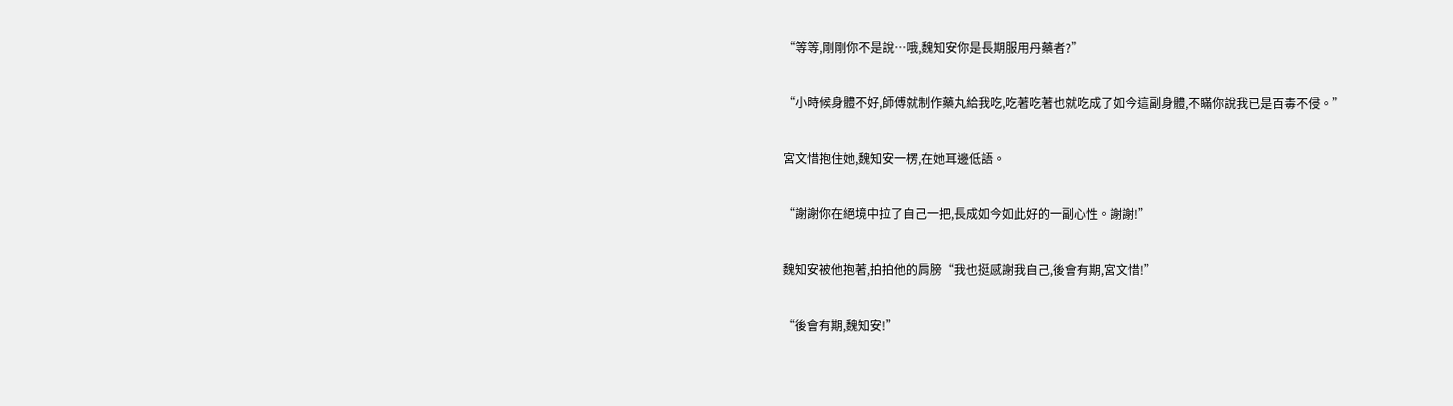“等等,剛剛你不是說…哦,魏知安你是長期服用丹藥者?”

“小時候身體不好,師傅就制作藥丸給我吃,吃著吃著也就吃成了如今這副身體,不瞞你說我已是百毒不侵。”

宮文惜抱住她,魏知安一楞,在她耳邊低語。

“謝謝你在絕境中拉了自己一把,長成如今如此好的一副心性。謝謝!”

魏知安被他抱著,拍拍他的肩膀“我也挺感謝我自己,後會有期,宮文惜!”

“後會有期,魏知安!”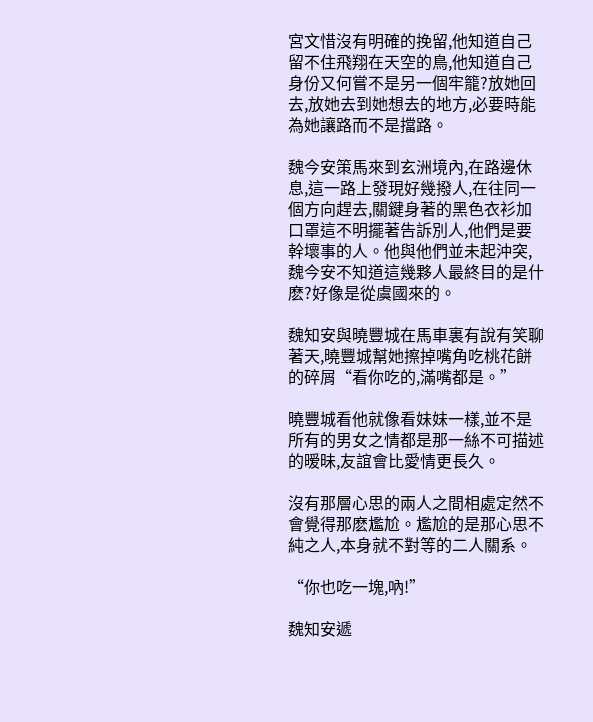宮文惜沒有明確的挽留,他知道自己留不住飛翔在天空的鳥,他知道自己身份又何嘗不是另一個牢籠?放她回去,放她去到她想去的地方,必要時能為她讓路而不是擋路。

魏今安策馬來到玄洲境內,在路邊休息,這一路上發現好幾撥人,在往同一個方向趕去,關鍵身著的黑色衣衫加口罩這不明擺著告訴別人,他們是要幹壞事的人。他與他們並未起沖突,魏今安不知道這幾夥人最終目的是什麽?好像是從虞國來的。

魏知安與曉豐城在馬車裏有說有笑聊著天,曉豐城幫她擦掉嘴角吃桃花餅的碎屑“看你吃的,滿嘴都是。”

曉豐城看他就像看妹妹一樣,並不是所有的男女之情都是那一絲不可描述的暧昧,友誼會比愛情更長久。

沒有那層心思的兩人之間相處定然不會覺得那麽尷尬。尷尬的是那心思不純之人,本身就不對等的二人關系。

“你也吃一塊,吶!”

魏知安遞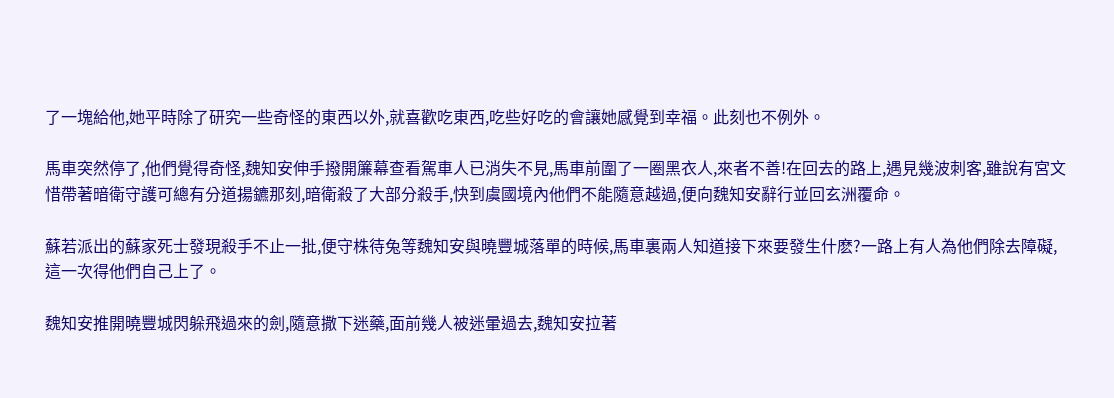了一塊給他,她平時除了研究一些奇怪的東西以外,就喜歡吃東西,吃些好吃的會讓她感覺到幸福。此刻也不例外。

馬車突然停了,他們覺得奇怪,魏知安伸手撥開簾幕查看駕車人已消失不見,馬車前圍了一圈黑衣人,來者不善!在回去的路上,遇見幾波刺客,雖說有宮文惜帶著暗衛守護可總有分道揚鑣那刻,暗衛殺了大部分殺手,快到虞國境內他們不能隨意越過,便向魏知安辭行並回玄洲覆命。

蘇若派出的蘇家死士發現殺手不止一批,便守株待兔等魏知安與曉豐城落單的時候,馬車裏兩人知道接下來要發生什麽?一路上有人為他們除去障礙,這一次得他們自己上了。

魏知安推開曉豐城閃躲飛過來的劍,隨意撒下迷藥,面前幾人被迷暈過去,魏知安拉著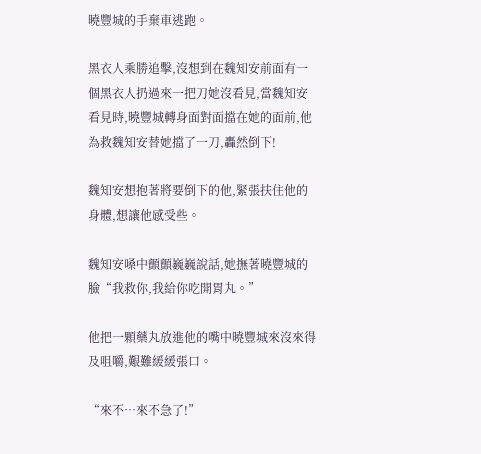曉豐城的手棄車逃跑。

黑衣人乘勝追擊,沒想到在魏知安前面有一個黑衣人扔過來一把刀她沒看見,當魏知安看見時,曉豐城轉身面對面擋在她的面前,他為救魏知安替她擋了一刀,轟然倒下!

魏知安想抱著將要倒下的他,緊張扶住他的身體,想讓他感受些。

魏知安嗓中顫顫巍巍說話,她撫著曉豐城的臉“我救你,我給你吃開胃丸。”

他把一顆藥丸放進他的嘴中曉豐城來沒來得及咀嚼,艱難緩緩張口。

“來不…來不急了!”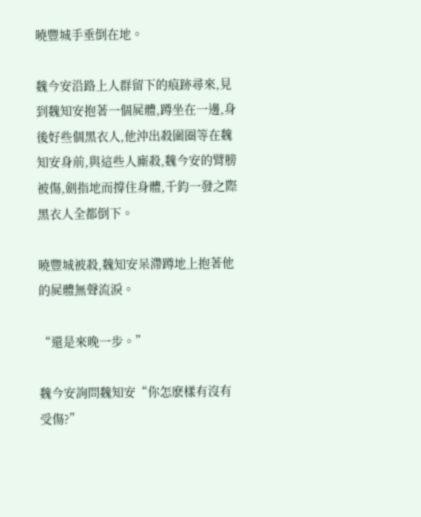曉豐城手垂倒在地。

魏今安沿路上人群留下的痕跡尋來,見到魏知安抱著一個屍體,蹲坐在一邊,身後好些個黑衣人,他沖出殺圍圈等在魏知安身前,與這些人廝殺,魏今安的臂膀被傷,劍指地而撐住身體,千鈞一發之際黑衣人全都倒下。

曉豐城被殺,魏知安呆滯蹲地上抱著他的屍體無聲流淚。

“還是來晚一步。”

魏今安詢問魏知安“你怎麽樣有沒有受傷?”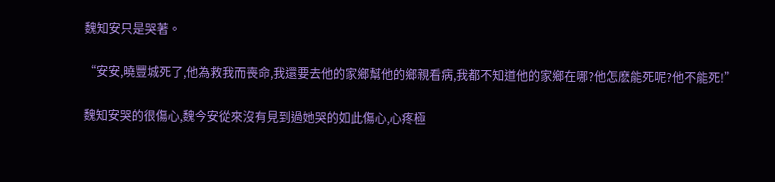魏知安只是哭著。

“安安,曉豐城死了,他為救我而喪命,我還要去他的家鄉幫他的鄉親看病,我都不知道他的家鄉在哪?他怎麽能死呢?他不能死!”

魏知安哭的很傷心,魏今安從來沒有見到過她哭的如此傷心,心疼極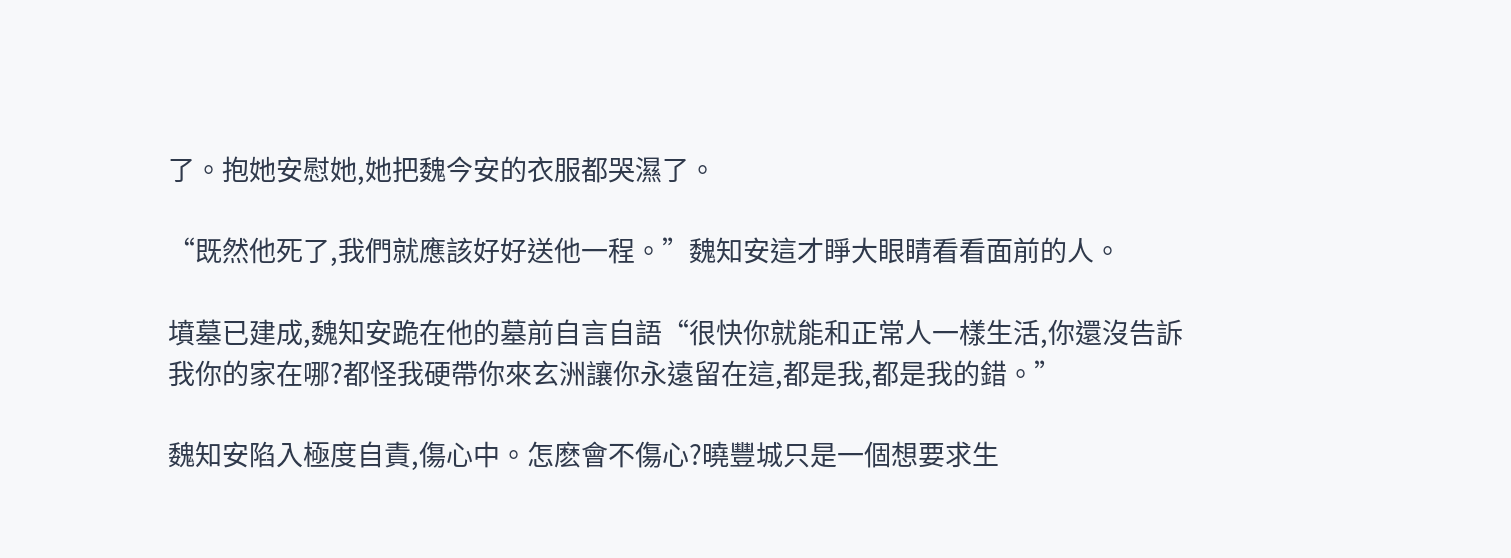了。抱她安慰她,她把魏今安的衣服都哭濕了。

“既然他死了,我們就應該好好送他一程。”魏知安這才睜大眼睛看看面前的人。

墳墓已建成,魏知安跪在他的墓前自言自語“很快你就能和正常人一樣生活,你還沒告訴我你的家在哪?都怪我硬帶你來玄洲讓你永遠留在這,都是我,都是我的錯。”

魏知安陷入極度自責,傷心中。怎麽會不傷心?曉豐城只是一個想要求生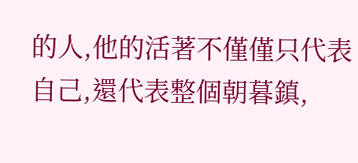的人,他的活著不僅僅只代表自己,還代表整個朝暮鎮,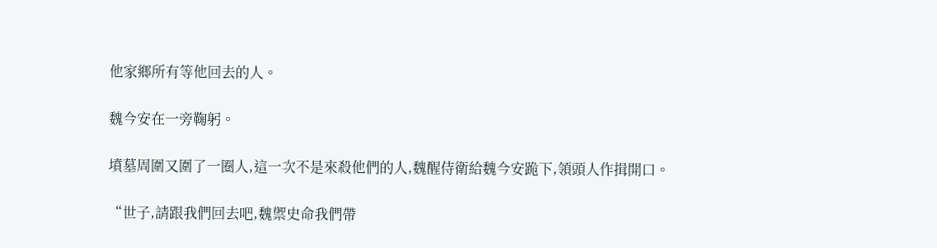他家鄉所有等他回去的人。

魏今安在一旁鞠躬。

墳墓周圍又圍了一圈人,這一次不是來殺他們的人,魏醒侍衛給魏今安跪下,領頭人作揖開口。

“世子,請跟我們回去吧,魏禦史命我們帶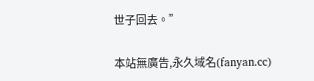世子回去。”

本站無廣告,永久域名(fanyan.cc)